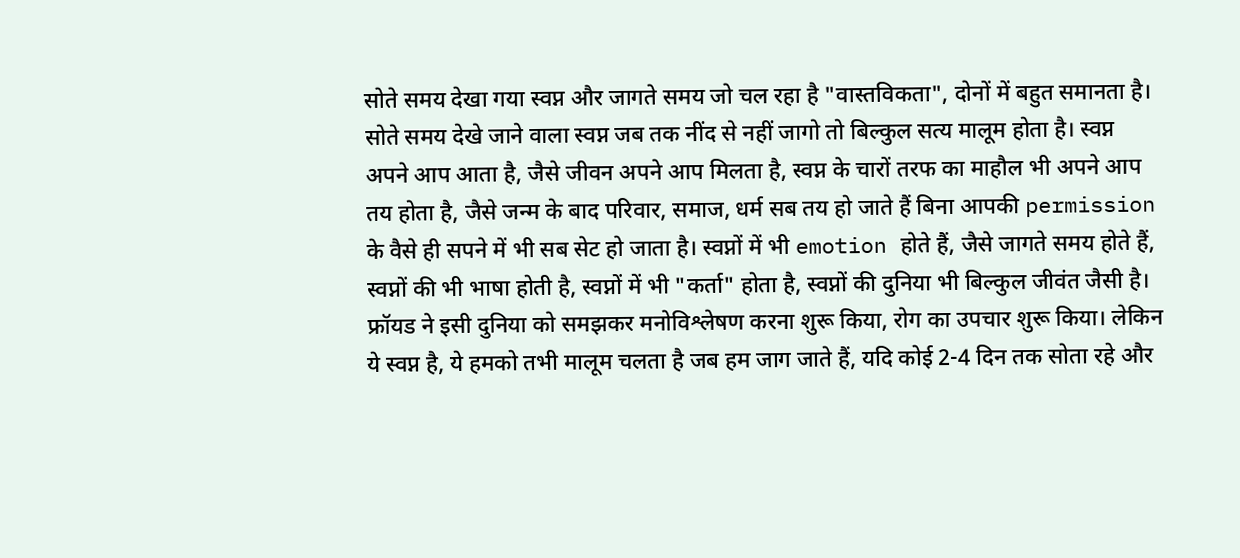सोते समय देखा गया स्वप्न और जागते समय जो चल रहा है "वास्तविकता", दोनों में बहुत समानता है। सोते समय देखे जाने वाला स्वप्न जब तक नींद से नहीं जागो तो बिल्कुल सत्य मालूम होता है। स्वप्न अपने आप आता है, जैसे जीवन अपने आप मिलता है, स्वप्न के चारों तरफ का माहौल भी अपने आप तय होता है, जैसे जन्म के बाद परिवार, समाज, धर्म सब तय हो जाते हैं बिना आपकी permission के वैसे ही सपने में भी सब सेट हो जाता है। स्वप्नों में भी emotion होते हैं, जैसे जागते समय होते हैं, स्वप्नों की भी भाषा होती है, स्वप्नों में भी "कर्ता" होता है, स्वप्नों की दुनिया भी बिल्कुल जीवंत जैसी है। फ्रॉयड ने इसी दुनिया को समझकर मनोविश्लेषण करना शुरू किया, रोग का उपचार शुरू किया। लेकिन ये स्वप्न है, ये हमको तभी मालूम चलता है जब हम जाग जाते हैं, यदि कोई 2-4 दिन तक सोता रहे और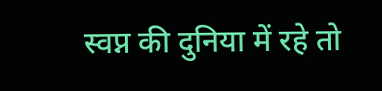स्वप्न की दुनिया में रहे तो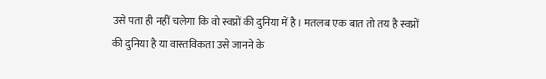उसे पता ही नहीं चलेगा कि वो स्वप्नों की दुनिया में है। मतलब एक बात तो तय है स्वप्नों की दुनिया है या वास्तविकता उसे जानने के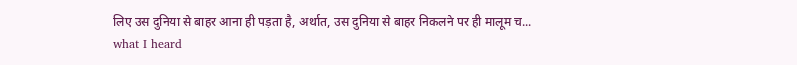लिए उस दुनिया से बाहर आना ही पड़ता है, अर्थात, उस दुनिया से बाहर निकलने पर ही मालूम च...
what I heard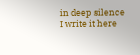in deep silence I write it here